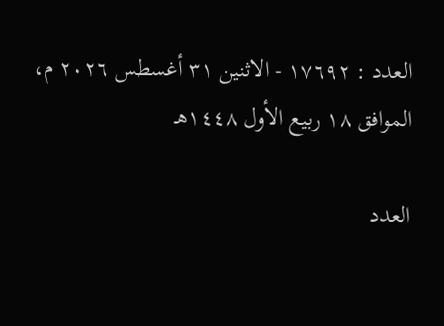العدد : ١٧٦٩٢ - الاثنين ٣١ أغسطس ٢٠٢٦ م، الموافق ١٨ ربيع الأول ١٤٤٨هـ

العدد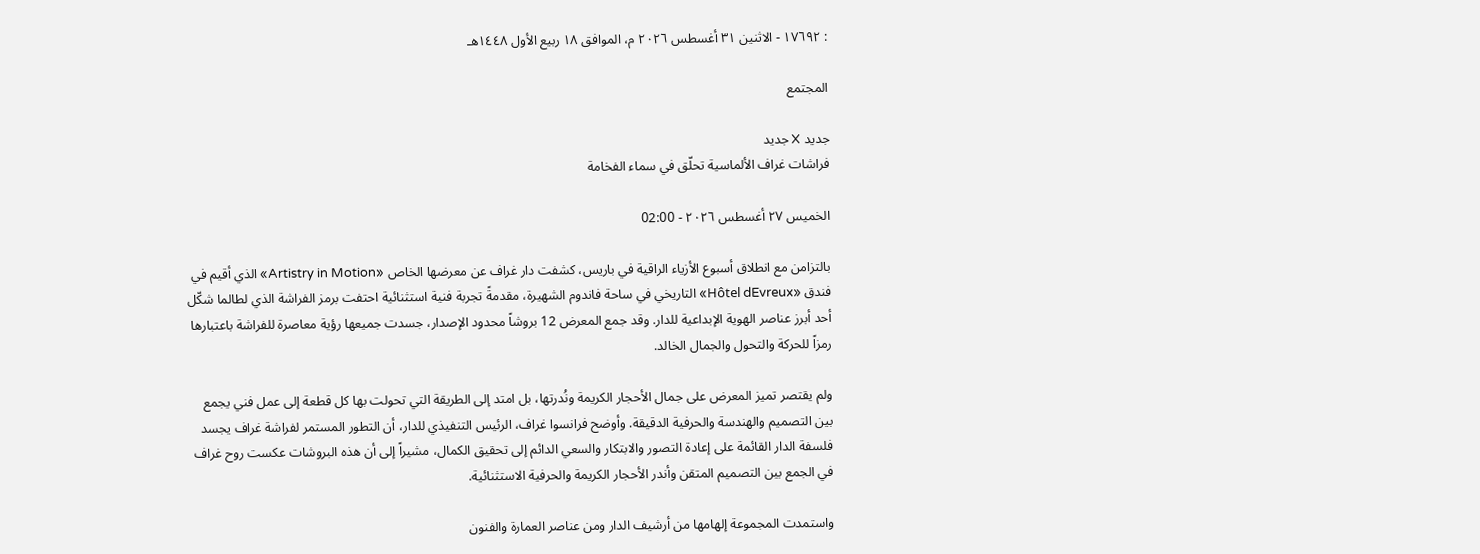: ١٧٦٩٢ - الاثنين ٣١ أغسطس ٢٠٢٦ م، الموافق ١٨ ربيع الأول ١٤٤٨هـ

المجتمع

جديد X جديد
فراشات غراف الألماسية تحلّق في سماء الفخامة

الخميس ٢٧ أغسطس ٢٠٢٦ - 02:00

بالتزامن مع انطلاق أسبوع الأزياء الراقية في باريس، كشفت دار غراف عن معرضها الخاص «Artistry in Motion» الذي أقيم في فندق «Hôtel dEvreux» التاريخي في ساحة فاندوم الشهيرة، مقدمةً تجربة فنية استثنائية احتفت برمز الفراشة الذي لطالما شكّل أحد أبرز عناصر الهوية الإبداعية للدار. وقد جمع المعرض 12 بروشاً محدود الإصدار، جسدت جميعها رؤية معاصرة للفراشة باعتبارها رمزاً للحركة والتحول والجمال الخالد.

ولم يقتصر تميز المعرض على جمال الأحجار الكريمة ونُدرتها، بل امتد إلى الطريقة التي تحولت بها كل قطعة إلى عمل فني يجمع بين التصميم والهندسة والحرفية الدقيقة. وأوضح فرانسوا غراف، الرئيس التنفيذي للدار، أن التطور المستمر لفراشة غراف يجسد فلسفة الدار القائمة على إعادة التصور والابتكار والسعي الدائم إلى تحقيق الكمال، مشيراً إلى أن هذه البروشات عكست روح غراف في الجمع بين التصميم المتقن وأندر الأحجار الكريمة والحرفية الاستثنائية.

واستمدت المجموعة إلهامها من أرشيف الدار ومن عناصر العمارة والفنون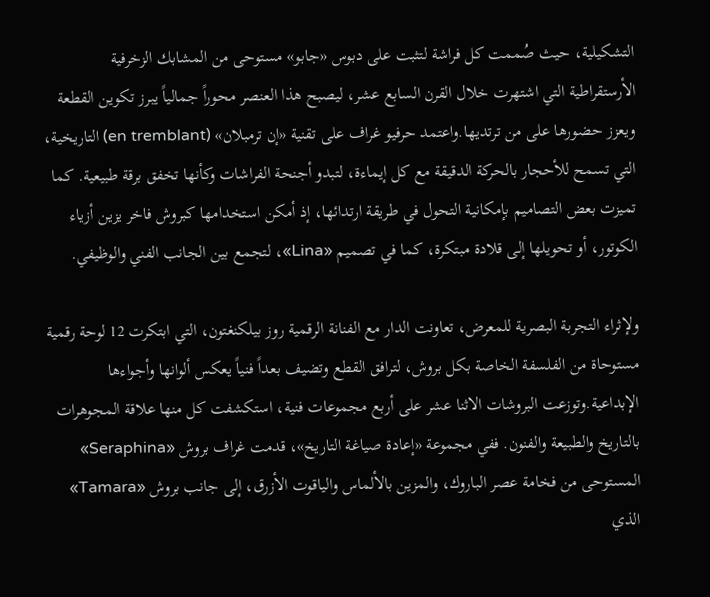التشكيلية، حيث صُممت كل فراشة لتثبت على دبوس «جابو» مستوحى من المشابك الزخرفية الأرستقراطية التي اشتهرت خلال القرن السابع عشر، ليصبح هذا العنصر محوراً جمالياً يبرز تكوين القطعة ويعزز حضورها على من ترتديها.واعتمد حرفيو غراف على تقنية «إن ترمبلان» (en tremblant) التاريخية، التي تسمح للأحجار بالحركة الدقيقة مع كل إيماءة، لتبدو أجنحة الفراشات وكأنها تخفق برقة طبيعية. كما تميزت بعض التصاميم بإمكانية التحول في طريقة ارتدائها، إذ أمكن استخدامها كبروش فاخر يزين أزياء الكوتور، أو تحويلها إلى قلادة مبتكرة، كما في تصميم «Lina»، لتجمع بين الجانب الفني والوظيفي.

ولإثراء التجربة البصرية للمعرض، تعاونت الدار مع الفنانة الرقمية روز بيلكنغتون، التي ابتكرت 12 لوحة رقمية مستوحاة من الفلسفة الخاصة بكل بروش، لترافق القطع وتضيف بعداً فنياً يعكس ألوانها وأجواءها الإبداعية.وتوزعت البروشات الاثنا عشر على أربع مجموعات فنية، استكشفت كل منها علاقة المجوهرات بالتاريخ والطبيعة والفنون. ففي مجموعة «إعادة صياغة التاريخ»، قدمت غراف بروش «Seraphina» المستوحى من فخامة عصر الباروك، والمزين بالألماس والياقوت الأزرق، إلى جانب بروش «Tamara» الذي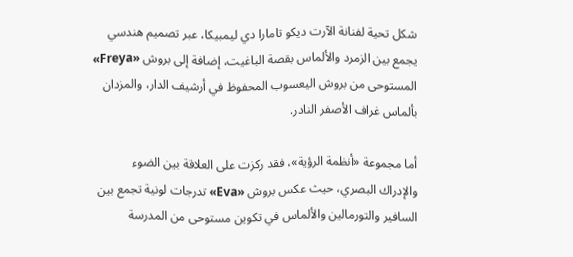شكل تحية لفنانة الآرت ديكو تامارا دي ليمبيكا، عبر تصميم هندسي يجمع بين الزمرد والألماس بقصة الباغيت، إضافة إلى بروش «Freya» المستوحى من بروش اليعسوب المحفوظ في أرشيف الدار، والمزدان بألماس غراف الأصفر النادر.

أما مجموعة «أنظمة الرؤية»، فقد ركزت على العلاقة بين الضوء والإدراك البصري، حيث عكس بروش «Eva» تدرجات لونية تجمع بين السافير والتورمالين والألماس في تكوين مستوحى من المدرسة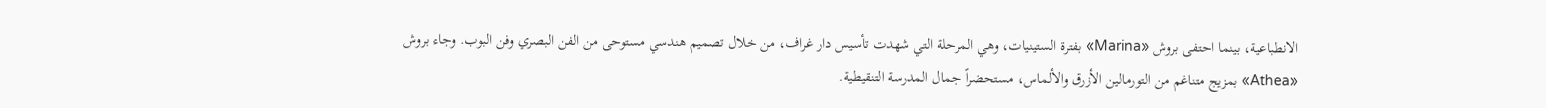الانطباعية، بينما احتفى بروش «Marina» بفترة الستينيات، وهي المرحلة التي شهدت تأسيس دار غراف، من خلال تصميم هندسي مستوحى من الفن البصري وفن البوب. وجاء بروش «Athea» بمزيج متناغم من التورمالين الأزرق والألماس، مستحضراً جمال المدرسة التنقيطية.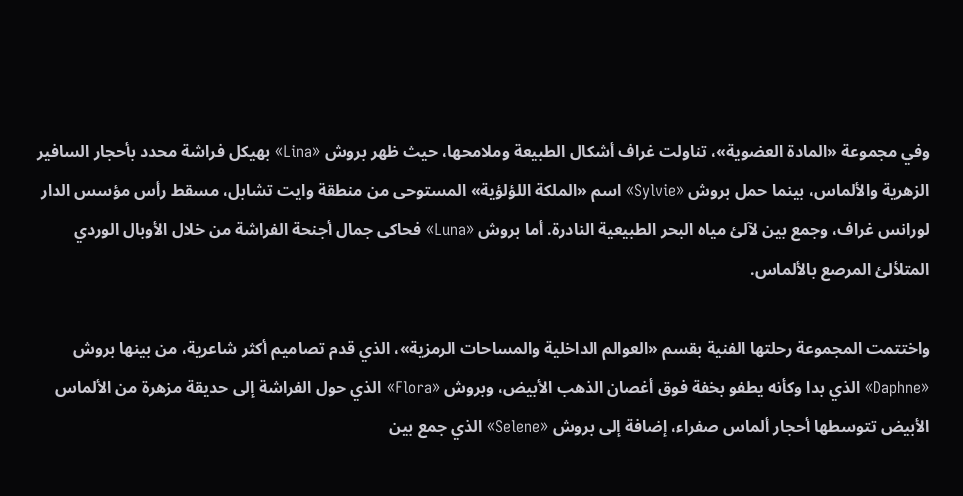وفي مجموعة «المادة العضوية»، تناولت غراف أشكال الطبيعة وملامحها، حيث ظهر بروش «Lina» بهيكل فراشة محدد بأحجار السافير الزهرية والألماس، بينما حمل بروش «Sylvie» اسم «الملكة اللؤلؤية» المستوحى من منطقة وايت تشابل، مسقط رأس مؤسس الدار لورانس غراف، وجمع بين لآلئ مياه البحر الطبيعية النادرة. أما بروش «Luna» فحاكى جمال أجنحة الفراشة من خلال الأوبال الوردي المتلألئ المرصع بالألماس.

واختتمت المجموعة رحلتها الفنية بقسم «العوالم الداخلية والمساحات الرمزية»، الذي قدم تصاميم أكثر شاعرية، من بينها بروش «Daphne» الذي بدا وكأنه يطفو بخفة فوق أغصان الذهب الأبيض، وبروش «Flora» الذي حول الفراشة إلى حديقة مزهرة من الألماس الأبيض تتوسطها أحجار ألماس صفراء، إضافة إلى بروش «Selene» الذي جمع بين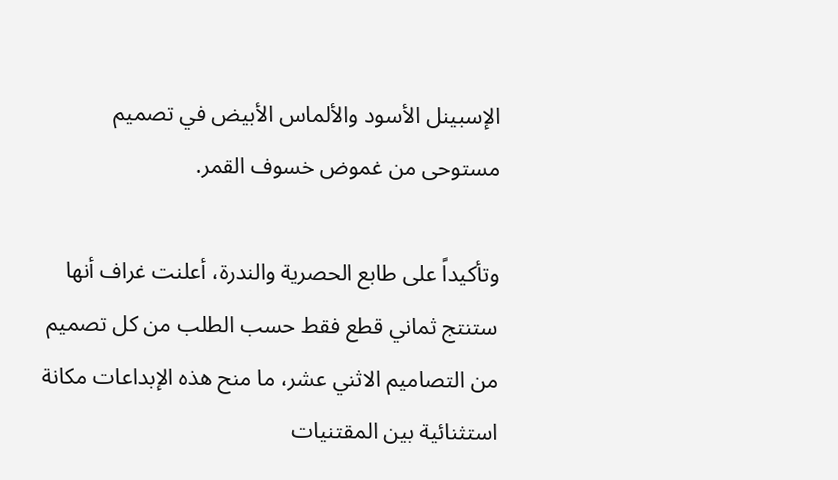الإسبينل الأسود والألماس الأبيض في تصميم مستوحى من غموض خسوف القمر.

وتأكيداً على طابع الحصرية والندرة، أعلنت غراف أنها ستنتج ثماني قطع فقط حسب الطلب من كل تصميم من التصاميم الاثني عشر، ما منح هذه الإبداعات مكانة استثنائية بين المقتنيات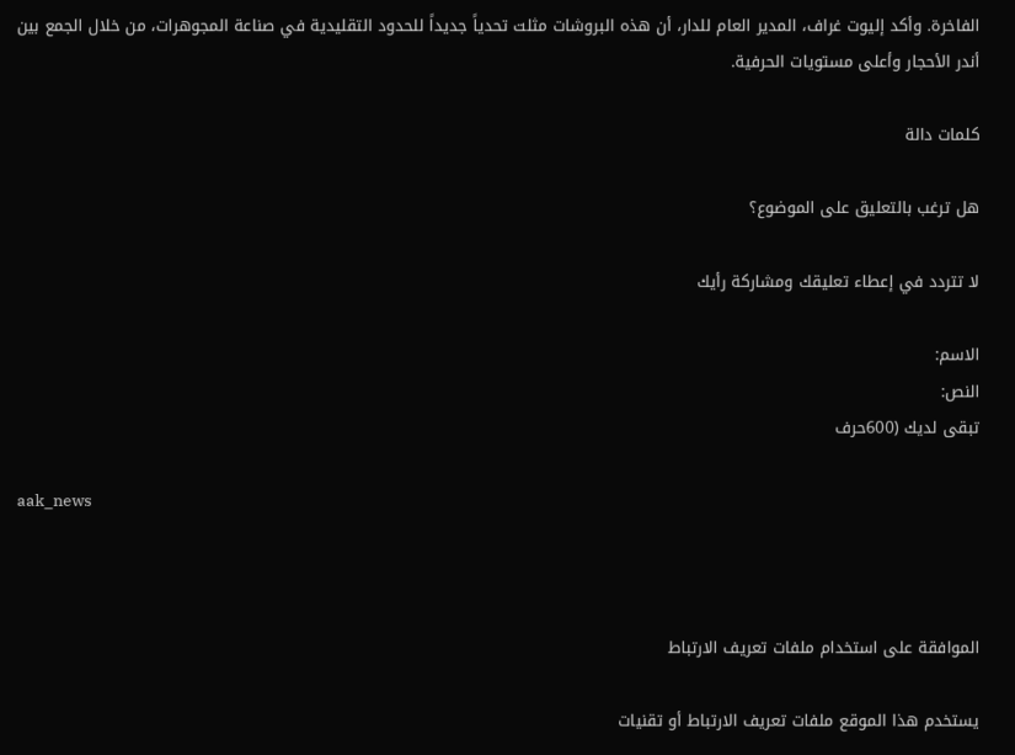الفاخرة. وأكد إليوت غراف، المدير العام للدار، أن هذه البروشات مثلت تحدياً جديداً للحدود التقليدية في صناعة المجوهرات، من خلال الجمع بين أندر الأحجار وأعلى مستويات الحرفية.

كلمات دالة

هل ترغب بالتعليق على الموضوع؟

لا تتردد في إعطاء تعليقك ومشاركة رأيك

الاسم:
النص:
تبقى لديك (600حرف

aak_news



الموافقة على استخدام ملفات تعريف الارتباط

يستخدم هذا الموقع ملفات تعريف الارتباط أو تقنيات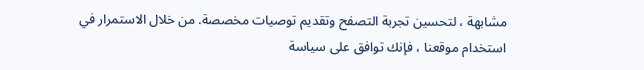مشابهة ، لتحسين تجربة التصفح وتقديم توصيات مخصصة. من خلال الاستمرار في استخدام موقعنا ، فإنك توافق على سياسة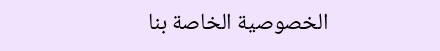الخصوصية الخاصة بنا